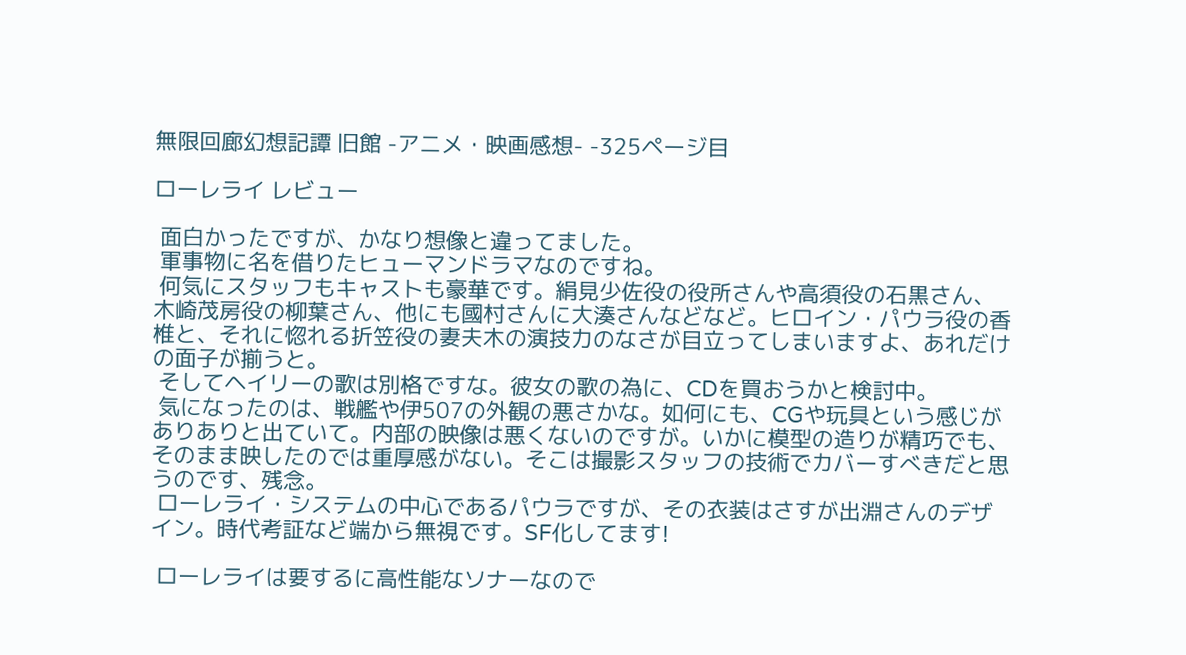無限回廊幻想記譚 旧館 -アニメ・映画感想- -325ページ目

ローレライ レビュー

 面白かったですが、かなり想像と違ってました。
 軍事物に名を借りたヒューマンドラマなのですね。
 何気にスタッフもキャストも豪華です。絹見少佐役の役所さんや高須役の石黒さん、木崎茂房役の柳葉さん、他にも國村さんに大湊さんなどなど。ヒロイン・パウラ役の香椎と、それに惚れる折笠役の妻夫木の演技力のなさが目立ってしまいますよ、あれだけの面子が揃うと。
 そしてヘイリーの歌は別格ですな。彼女の歌の為に、CDを買おうかと検討中。
 気になったのは、戦艦や伊507の外観の悪さかな。如何にも、CGや玩具という感じがありありと出ていて。内部の映像は悪くないのですが。いかに模型の造りが精巧でも、そのまま映したのでは重厚感がない。そこは撮影スタッフの技術でカバーすべきだと思うのです、残念。
 ローレライ・システムの中心であるパウラですが、その衣装はさすが出淵さんのデザイン。時代考証など端から無視です。SF化してます!

 ローレライは要するに高性能なソナーなので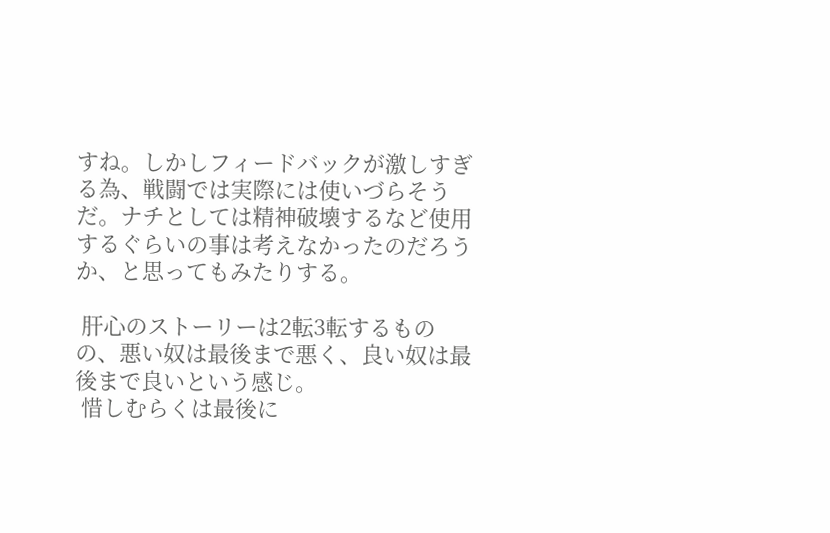すね。しかしフィードバックが激しすぎる為、戦闘では実際には使いづらそうだ。ナチとしては精神破壊するなど使用するぐらいの事は考えなかったのだろうか、と思ってもみたりする。

 肝心のストーリーは2転3転するものの、悪い奴は最後まで悪く、良い奴は最後まで良いという感じ。
 惜しむらくは最後に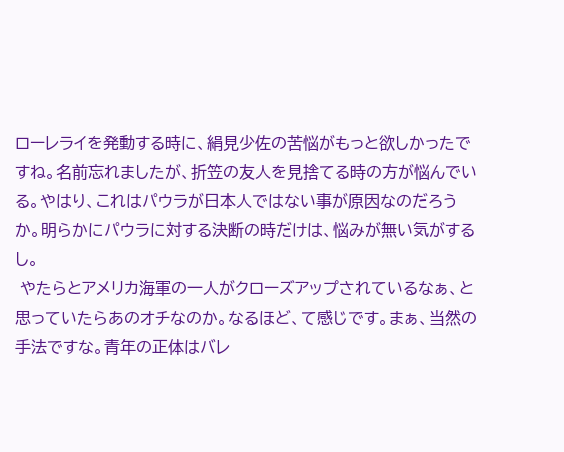ローレライを発動する時に、絹見少佐の苦悩がもっと欲しかったですね。名前忘れましたが、折笠の友人を見捨てる時の方が悩んでいる。やはり、これはパウラが日本人ではない事が原因なのだろうか。明らかにパウラに対する決断の時だけは、悩みが無い気がするし。
 やたらとアメリカ海軍の一人がクローズアップされているなぁ、と思っていたらあのオチなのか。なるほど、て感じです。まぁ、当然の手法ですな。青年の正体はバレ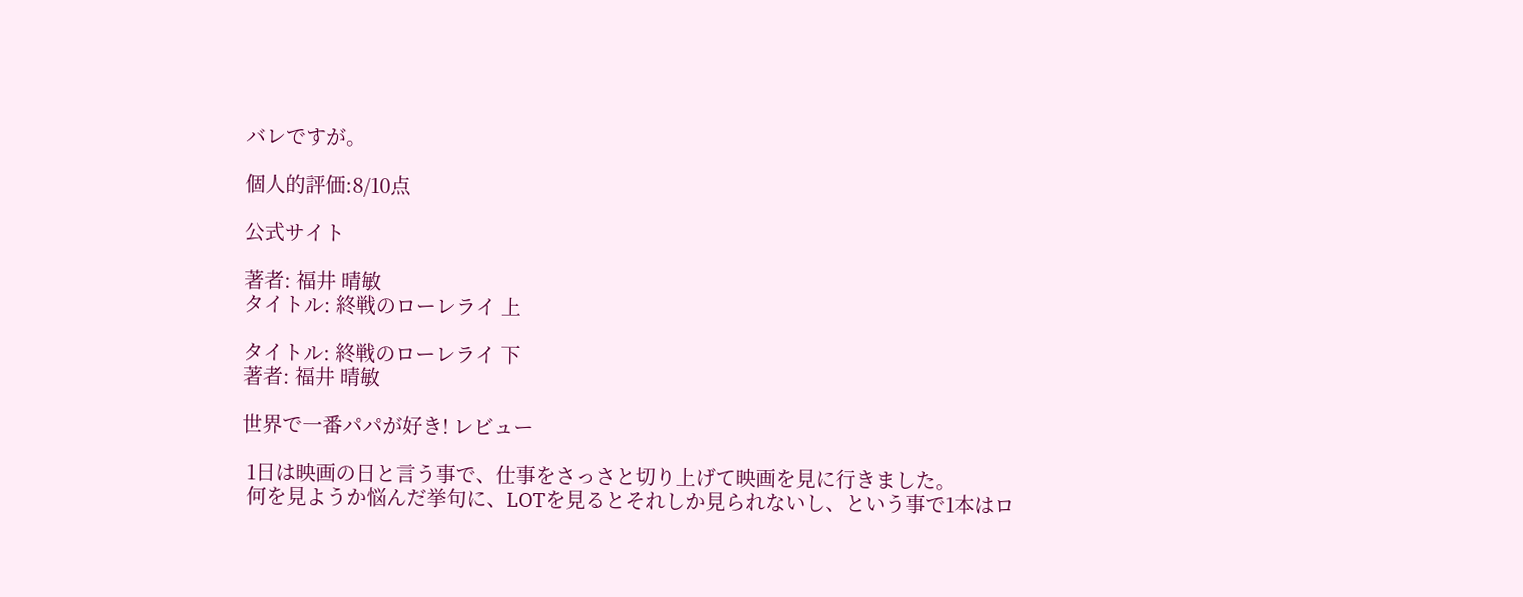バレですが。

個人的評価:8/10点

公式サイト

著者: 福井 晴敏
タイトル: 終戦のローレライ 上

タイトル: 終戦のローレライ 下
著者: 福井 晴敏

世界で一番パパが好き! レビュー

 1日は映画の日と言う事で、仕事をさっさと切り上げて映画を見に行きました。
 何を見ようか悩んだ挙句に、LOTを見るとそれしか見られないし、という事で1本はロ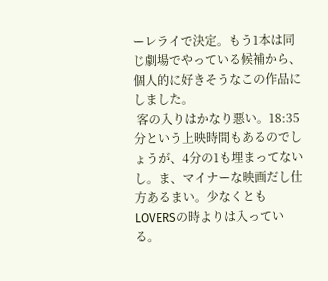ーレライで決定。もう1本は同じ劇場でやっている候補から、個人的に好きそうなこの作品にしました。
 客の入りはかなり悪い。18:35分という上映時間もあるのでしょうが、4分の1も埋まってないし。ま、マイナーな映画だし仕方あるまい。少なくともLOVERSの時よりは入っている。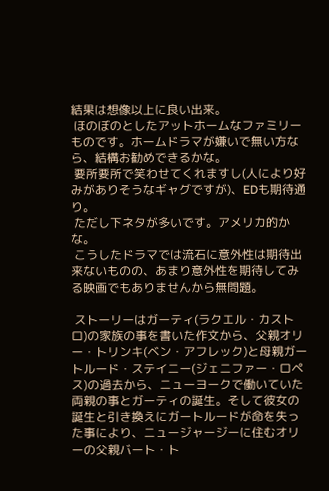結果は想像以上に良い出来。
 ほのぼのとしたアットホームなファミリーものです。ホームドラマが嫌いで無い方なら、結構お勧めできるかな。
 要所要所で笑わせてくれますし(人により好みがありそうなギャグですが)、EDも期待通り。
 ただし下ネタが多いです。アメリカ的かな。
 こうしたドラマでは流石に意外性は期待出来ないものの、あまり意外性を期待してみる映画でもありませんから無問題。

 ストーリーはガーティ(ラクエル・カストロ)の家族の事を書いた作文から、父親オリー・トリンキ(ベン・アフレック)と母親ガートルード・ステイニー(ジェニファー・ロペス)の過去から、ニューヨークで働いていた両親の事とガーティの誕生。そして彼女の誕生と引き換えにガートルードが命を失った事により、ニュージャージーに住むオリーの父親バート・ト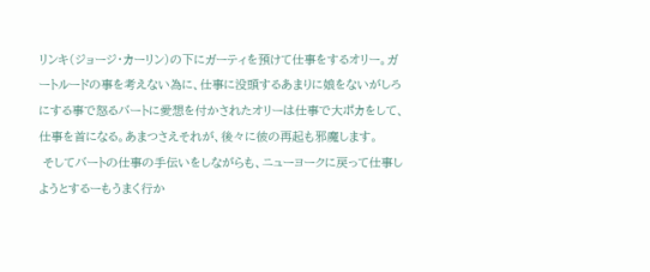リンキ(ジョージ・カーリン)の下にガーティを預けて仕事をするオリー。ガートルードの事を考えない為に、仕事に没頭するあまりに娘をないがしろにする事で怒るバートに愛想を付かされたオリーは仕事で大ポカをして、仕事を首になる。あまつさえそれが、後々に彼の再起も邪魔します。
 そしてバートの仕事の手伝いをしながらも、ニューヨークに戻って仕事しようとするーもうまく行か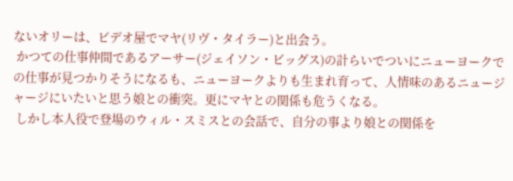ないオリーは、ビデオ屋でマヤ(リヴ・タイラー)と出会う。
 かつての仕事仲間であるアーサー(ジェイソン・ビッグス)の計らいでついにニューヨークでの仕事が見つかりそうになるも、ニューヨークよりも生まれ育って、人情味のあるニュージャージにいたいと思う娘との衝突。更にマヤとの関係も危うくなる。
 しかし本人役で登場のウィル・スミスとの会話で、自分の事より娘との関係を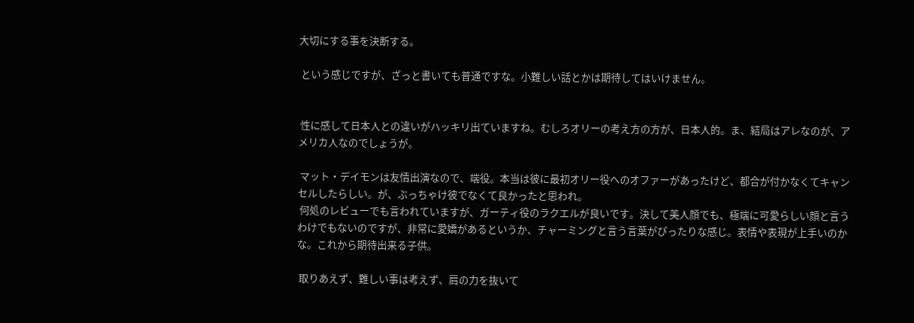大切にする事を決断する。

 という感じですが、ざっと書いても普通ですな。小難しい話とかは期待してはいけません。


 性に感して日本人との違いがハッキリ出ていますね。むしろオリーの考え方の方が、日本人的。ま、結局はアレなのが、アメリカ人なのでしょうが。

 マット・デイモンは友情出演なので、端役。本当は彼に最初オリー役へのオファーがあったけど、都合が付かなくてキャンセルしたらしい。が、ぶっちゃけ彼でなくて良かったと思われ。
 何処のレビューでも言われていますが、ガーティ役のラクエルが良いです。決して美人顔でも、極端に可愛らしい顔と言うわけでもないのですが、非常に愛嬌があるというか、チャーミングと言う言葉がぴったりな感じ。表情や表現が上手いのかな。これから期待出来る子供。

 取りあえず、難しい事は考えず、肩の力を抜いて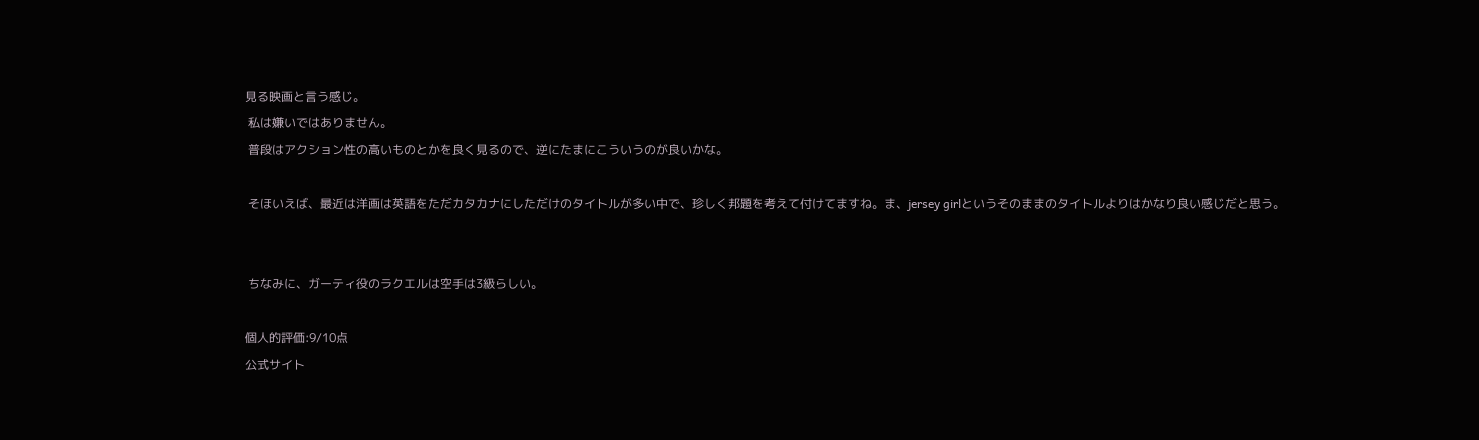見る映画と言う感じ。
 私は嫌いではありません。
 普段はアクション性の高いものとかを良く見るので、逆にたまにこういうのが良いかな。

 そほいえば、最近は洋画は英語をただカタカナにしただけのタイトルが多い中で、珍しく邦題を考えて付けてますね。ま、jersey girlというそのままのタイトルよりはかなり良い感じだと思う。


 ちなみに、ガーティ役のラクエルは空手は3級らしい。

個人的評価:9/10点
公式サイト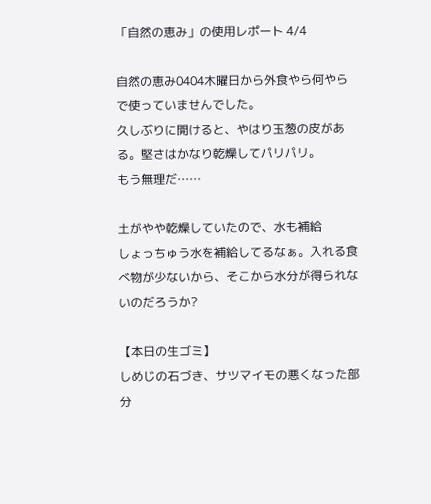「自然の恵み」の使用レポート 4/4

自然の恵み0404木曜日から外食やら何やらで使っていませんでした。
久しぶりに開けると、やはり玉葱の皮がある。堅さはかなり乾燥してパリパリ。
もう無理だ……

土がやや乾燥していたので、水も補給
しょっちゅう水を補給してるなぁ。入れる食べ物が少ないから、そこから水分が得られないのだろうか?

【本日の生ゴミ】
しめじの石づき、サツマイモの悪くなった部分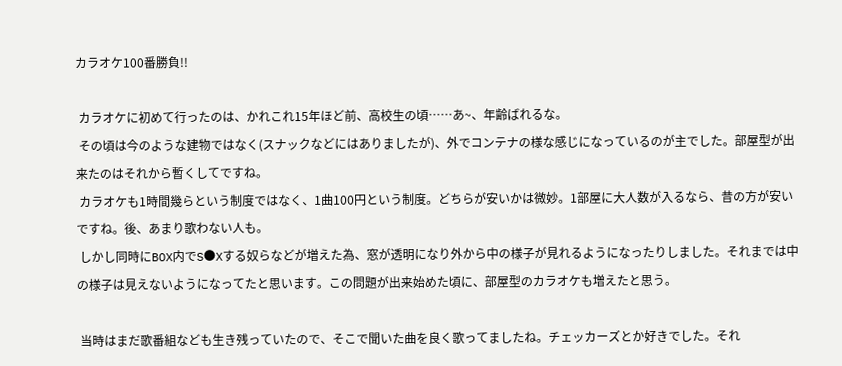カラオケ100番勝負!!

 カラオケに初めて行ったのは、かれこれ15年ほど前、高校生の頃……あ~、年齢ばれるな。
 その頃は今のような建物ではなく(スナックなどにはありましたが)、外でコンテナの様な感じになっているのが主でした。部屋型が出来たのはそれから暫くしてですね。
 カラオケも1時間幾らという制度ではなく、1曲100円という制度。どちらが安いかは微妙。1部屋に大人数が入るなら、昔の方が安いですね。後、あまり歌わない人も。
 しかし同時にBOX内でS●Xする奴らなどが増えた為、窓が透明になり外から中の様子が見れるようになったりしました。それまでは中の様子は見えないようになってたと思います。この問題が出来始めた頃に、部屋型のカラオケも増えたと思う。

 当時はまだ歌番組なども生き残っていたので、そこで聞いた曲を良く歌ってましたね。チェッカーズとか好きでした。それ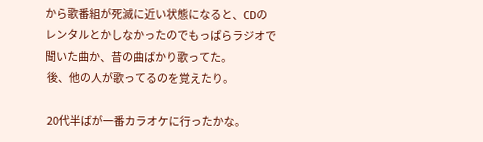から歌番組が死滅に近い状態になると、CDのレンタルとかしなかったのでもっぱらラジオで聞いた曲か、昔の曲ばかり歌ってた。
 後、他の人が歌ってるのを覚えたり。

 20代半ばが一番カラオケに行ったかな。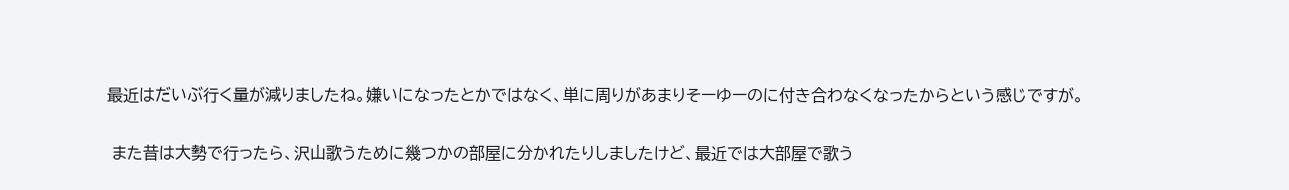最近はだいぶ行く量が減りましたね。嫌いになったとかではなく、単に周りがあまりそーゆーのに付き合わなくなったからという感じですが。

 また昔は大勢で行ったら、沢山歌うために幾つかの部屋に分かれたりしましたけど、最近では大部屋で歌う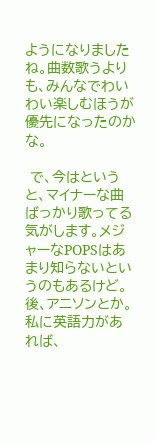ようになりましたね。曲数歌うよりも、みんなでわいわい楽しむほうが優先になったのかな。

 で、今はというと、マイナーな曲ばっかり歌ってる気がします。メジャーなPOPSはあまり知らないというのもあるけど。後、アニソンとか。私に英語力があれば、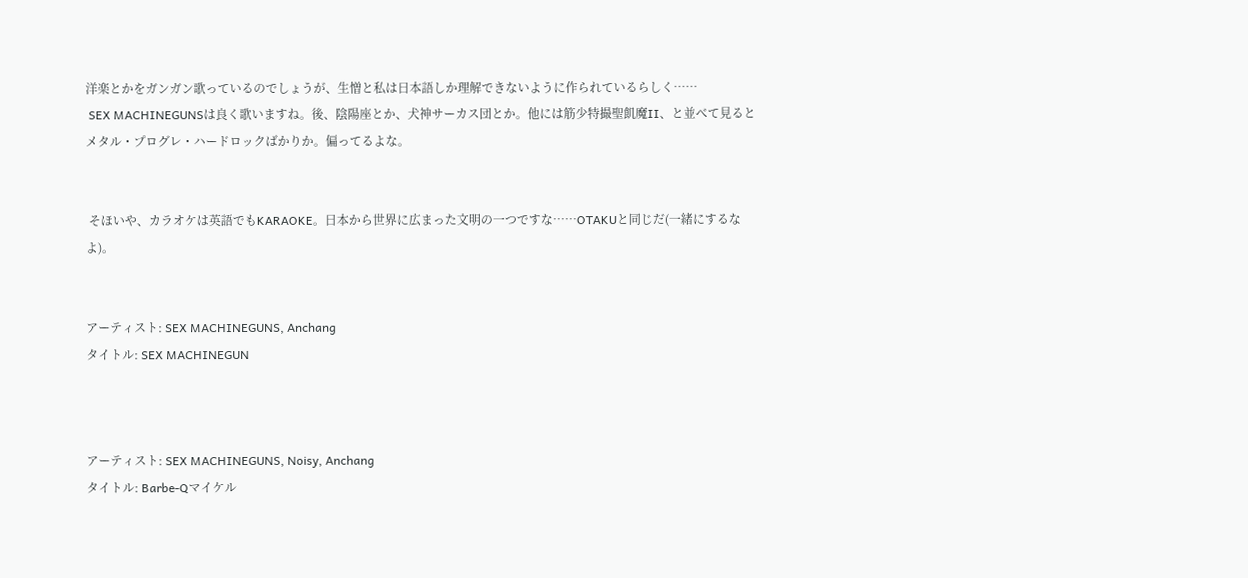洋楽とかをガンガン歌っているのでしょうが、生憎と私は日本語しか理解できないように作られているらしく……
 SEX MACHINEGUNSは良く歌いますね。後、陰陽座とか、犬神サーカス団とか。他には筋少特撮聖飢魔II、と並べて見るとメタル・プログレ・ハードロックばかりか。偏ってるよな。


 そほいや、カラオケは英語でもKARAOKE。日本から世界に広まった文明の一つですな……OTAKUと同じだ(一緒にするなよ)。


アーティスト: SEX MACHINEGUNS, Anchang
タイトル: SEX MACHINEGUN



アーティスト: SEX MACHINEGUNS, Noisy, Anchang
タイトル: Barbe-Qマイケル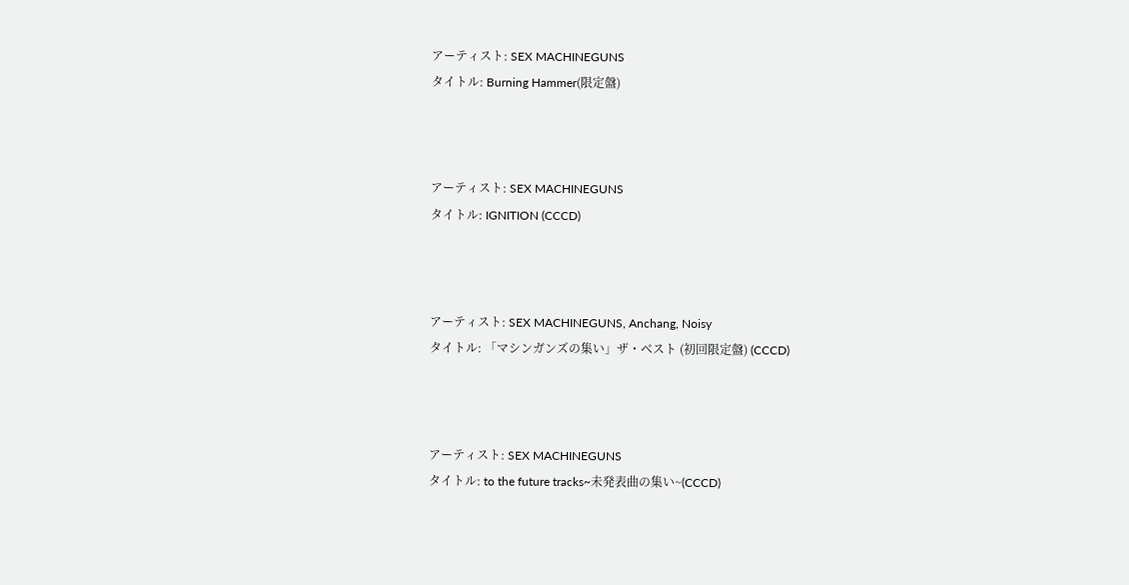アーティスト: SEX MACHINEGUNS
タイトル: Burning Hammer(限定盤)



アーティスト: SEX MACHINEGUNS
タイトル: IGNITION (CCCD)



アーティスト: SEX MACHINEGUNS, Anchang, Noisy
タイトル: 「マシンガンズの集い」ザ・ベスト (初回限定盤) (CCCD)



アーティスト: SEX MACHINEGUNS
タイトル: to the future tracks~未発表曲の集い~(CCCD)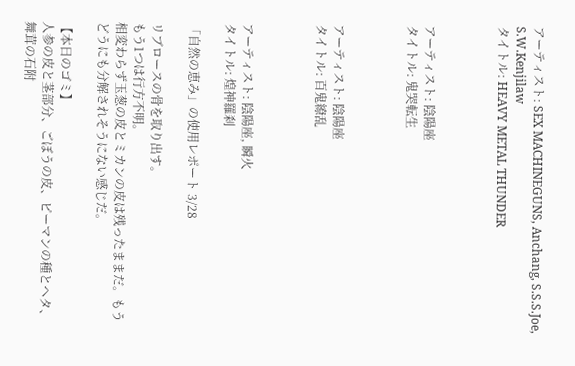アーティスト: SEX MACHINEGUNS, Anchang, S.S.S.Joe, S.W.Kenjilaw
タイトル: HEAVY METAL THUNDER



アーティスト: 陰陽座
タイトル: 鬼哭転生



アーティスト: 陰陽座
タイトル: 百鬼繚乱



アーティスト: 陰陽座, 瞬火
タイトル: 煌神羅刹

「自然の恵み」の使用レポート 3/28

リブロースの骨を取り出す。
もう1つは行方不明。
相変わらず玉葱の皮とミカンの皮は残ったままだ。もうどうにも分解されそうにない感じだ。

【本日のゴミ】
人参の皮と茎部分、ごぼうの皮、ピーマンの種とヘタ、舞茸の石附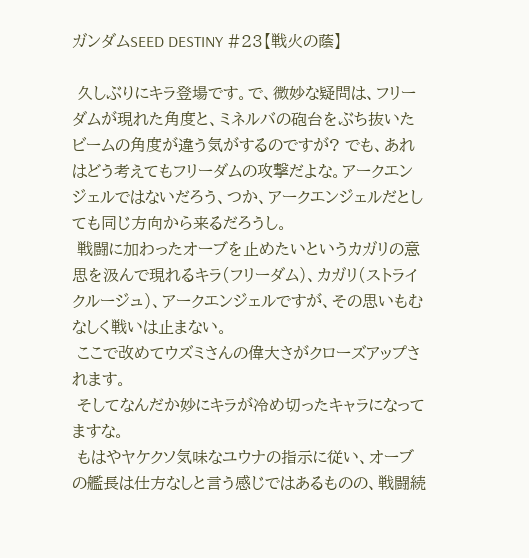ガンダムSEED DESTINY #23【戦火の蔭】

 久しぶりにキラ登場です。で、微妙な疑問は、フリーダムが現れた角度と、ミネルバの砲台をぶち抜いたビームの角度が違う気がするのですが? でも、あれはどう考えてもフリーダムの攻撃だよな。アークエンジェルではないだろう、つか、アークエンジェルだとしても同じ方向から来るだろうし。
 戦闘に加わったオーブを止めたいというカガリの意思を汲んで現れるキラ(フリーダム)、カガリ(ストライクルージュ)、アークエンジェルですが、その思いもむなしく戦いは止まない。
 ここで改めてウズミさんの偉大さがクローズアップされます。
 そしてなんだか妙にキラが冷め切ったキャラになってますな。
 もはやヤケクソ気味なユウナの指示に従い、オーブの艦長は仕方なしと言う感じではあるものの、戦闘続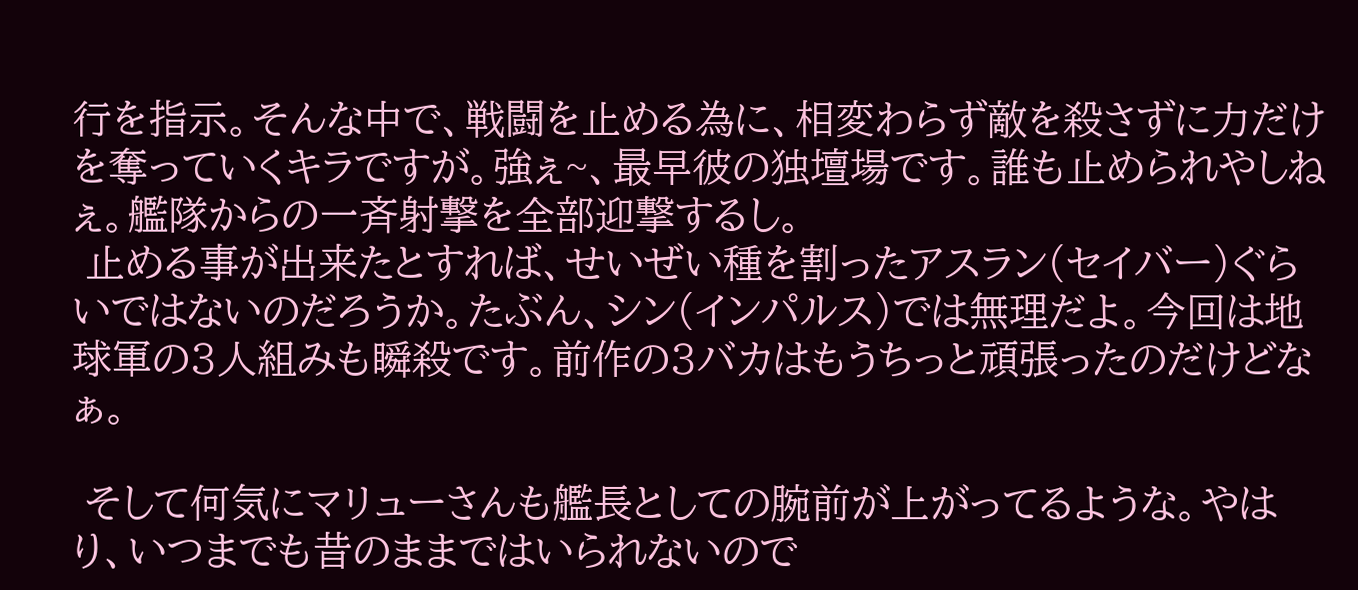行を指示。そんな中で、戦闘を止める為に、相変わらず敵を殺さずに力だけを奪っていくキラですが。強ぇ~、最早彼の独壇場です。誰も止められやしねぇ。艦隊からの一斉射撃を全部迎撃するし。
 止める事が出来たとすれば、せいぜい種を割ったアスラン(セイバー)ぐらいではないのだろうか。たぶん、シン(インパルス)では無理だよ。今回は地球軍の3人組みも瞬殺です。前作の3バカはもうちっと頑張ったのだけどなぁ。

 そして何気にマリューさんも艦長としての腕前が上がってるような。やはり、いつまでも昔のままではいられないので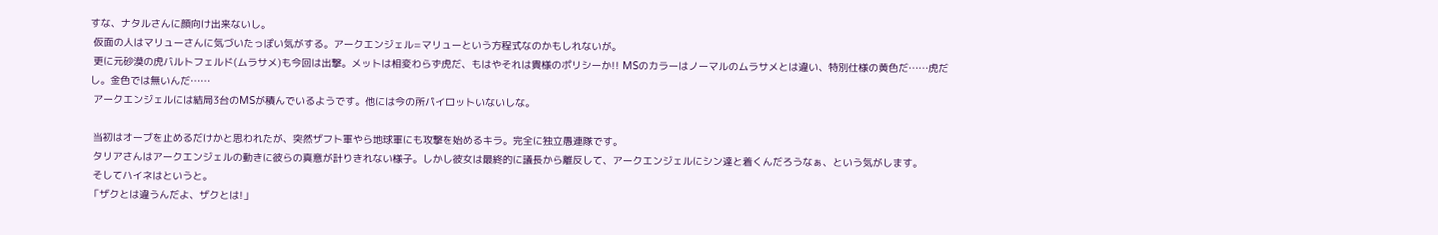すな、ナタルさんに顔向け出来ないし。
 仮面の人はマリューさんに気づいたっぽい気がする。アークエンジェル=マリューという方程式なのかもしれないが。
 更に元砂漠の虎バルトフェルド(ムラサメ)も今回は出撃。メットは相変わらず虎だ、もはやそれは貴様のポリシーか!! MSのカラーはノーマルのムラサメとは違い、特別仕様の黄色だ……虎だし。金色では無いんだ……
 アークエンジェルには結局3台のMSが積んでいるようです。他には今の所パイロットいないしな。

 当初はオーブを止めるだけかと思われたが、突然ザフト軍やら地球軍にも攻撃を始めるキラ。完全に独立愚連隊です。
 タリアさんはアークエンジェルの動きに彼らの真意が計りきれない様子。しかし彼女は最終的に議長から離反して、アークエンジェルにシン達と着くんだろうなぁ、という気がします。
 そしてハイネはというと。
「ザクとは違うんだよ、ザクとは!」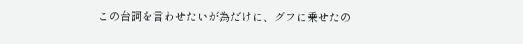この台詞を言わせたいが為だけに、グフに乗せたの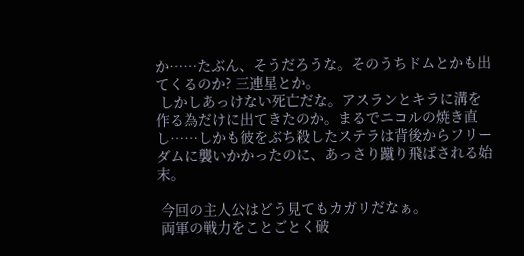か……たぶん、そうだろうな。そのうちドムとかも出てくるのか? 三連星とか。
 しかしあっけない死亡だな。アスランとキラに溝を作る為だけに出てきたのか。まるでニコルの焼き直し……しかも彼をぶち殺したステラは背後からフリーダムに襲いかかったのに、あっさり蹴り飛ばされる始末。

 今回の主人公はどう見てもカガリだなぁ。
 両軍の戦力をことごとく破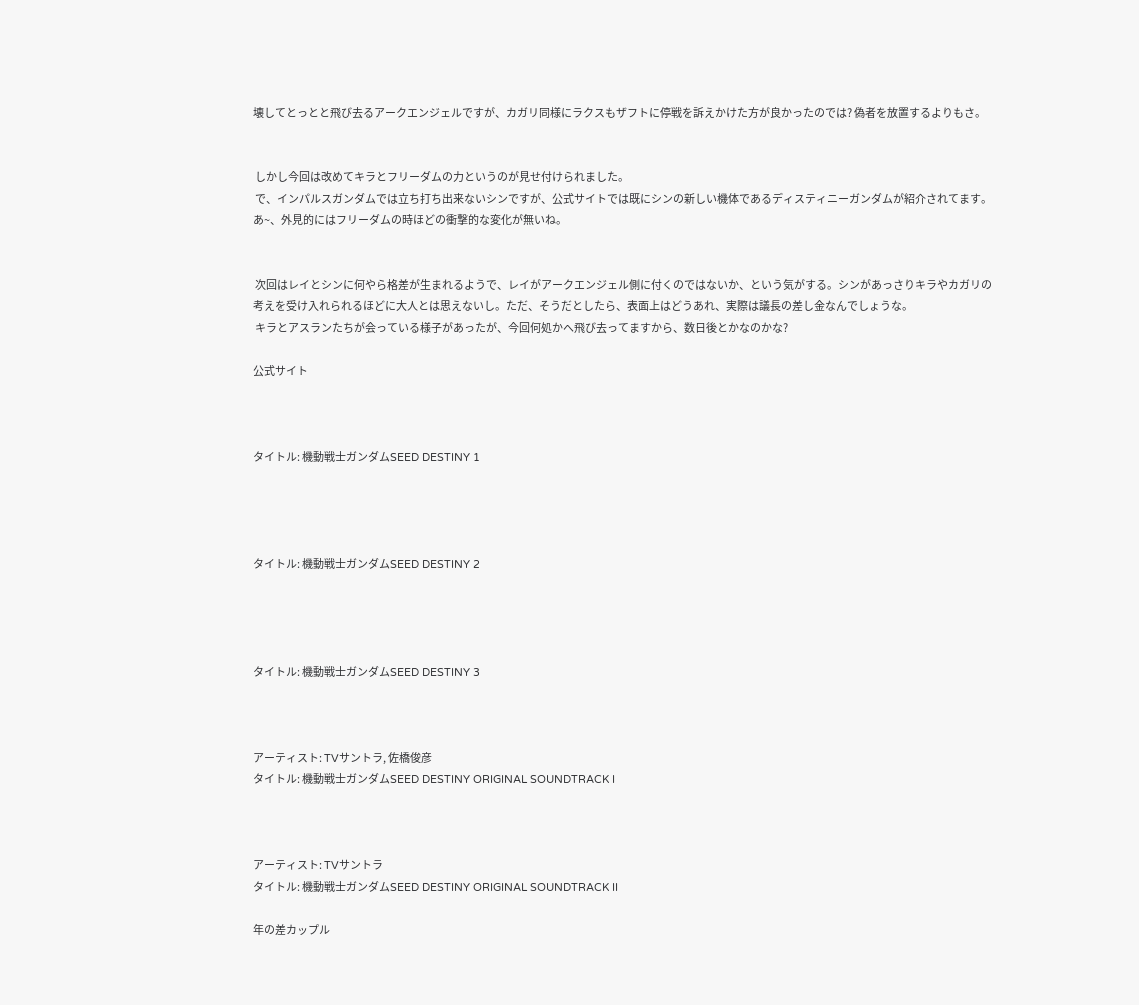壊してとっとと飛び去るアークエンジェルですが、カガリ同様にラクスもザフトに停戦を訴えかけた方が良かったのでは? 偽者を放置するよりもさ。


 しかし今回は改めてキラとフリーダムの力というのが見せ付けられました。
 で、インパルスガンダムでは立ち打ち出来ないシンですが、公式サイトでは既にシンの新しい機体であるディスティニーガンダムが紹介されてます。あ~、外見的にはフリーダムの時ほどの衝撃的な変化が無いね。


 次回はレイとシンに何やら格差が生まれるようで、レイがアークエンジェル側に付くのではないか、という気がする。シンがあっさりキラやカガリの考えを受け入れられるほどに大人とは思えないし。ただ、そうだとしたら、表面上はどうあれ、実際は議長の差し金なんでしょうな。
 キラとアスランたちが会っている様子があったが、今回何処かへ飛び去ってますから、数日後とかなのかな?

公式サイト



タイトル: 機動戦士ガンダムSEED DESTINY 1




タイトル: 機動戦士ガンダムSEED DESTINY 2




タイトル: 機動戦士ガンダムSEED DESTINY 3



アーティスト: TVサントラ, 佐橋俊彦
タイトル: 機動戦士ガンダムSEED DESTINY ORIGINAL SOUNDTRACK I



アーティスト: TVサントラ
タイトル: 機動戦士ガンダムSEED DESTINY ORIGINAL SOUNDTRACK II

年の差カップル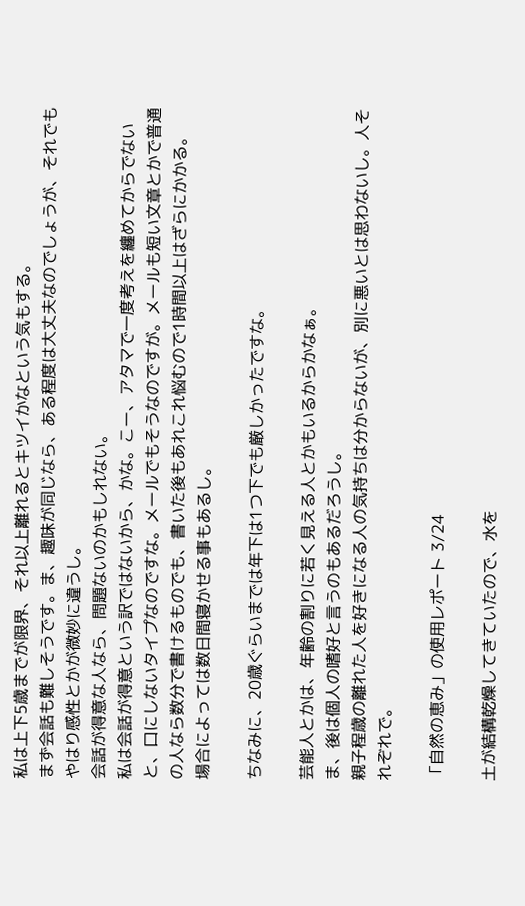私は上下5歳までが限界、それ以上離れるとキツイかなという気もする。
まず会話も難しそうです。ま、趣味が同じなら、ある程度は大丈夫なのでしょうが、それでもやはり感性とかが微妙に違うし。
会話が得意な人なら、問題ないのかもしれない。
私は会話が得意という訳ではないから、かな。こー、アタマで一度考えを纏めてからでないと、口にしないタイプなのですな。メールでもそうなのですが。メールも短い文章とかで普通の人なら数分で書けるものでも、書いた後もあれこれ悩むので1時間以上はざらにかかる。
場合によっては数日間寝かせる事もあるし。

ちなみに、20歳ぐらいまでは年下は1つ下でも厳しかったですな。

芸能人とかは、年齢の割りに若く見える人とかもいるからかなぁ。
ま、後は個人の嗜好と言うのもあるだろうし。
親子程歳の離れた人を好きになる人の気持ちは分からないが、別に悪いとは思わないし。人それぞれで。

「自然の恵み」の使用レポート 3/24

土が結構乾燥してきていたので、水を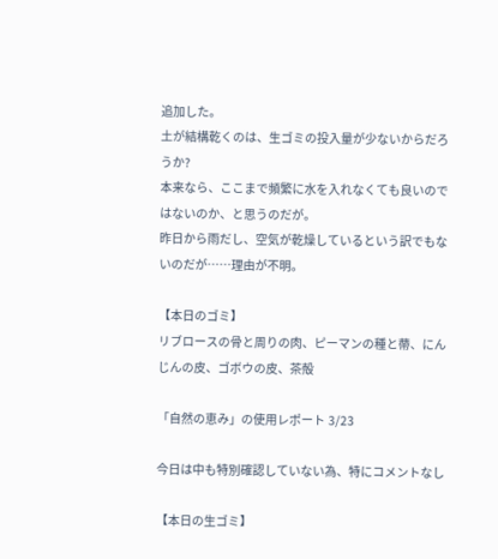追加した。
土が結構乾くのは、生ゴミの投入量が少ないからだろうか?
本来なら、ここまで頻繁に水を入れなくても良いのではないのか、と思うのだが。
昨日から雨だし、空気が乾燥しているという訳でもないのだが……理由が不明。

【本日のゴミ】
リブロースの骨と周りの肉、ピーマンの種と蔕、にんじんの皮、ゴボウの皮、茶殻

「自然の恵み」の使用レポート 3/23

今日は中も特別確認していない為、特にコメントなし

【本日の生ゴミ】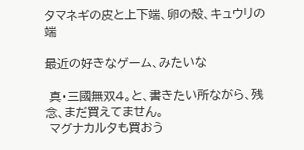タマネギの皮と上下端、卵の殻、キュウリの端

最近の好きなゲーム、みたいな

 真・三國無双4。と、書きたい所ながら、残念、まだ買えてません。
 マグナカルタも買おう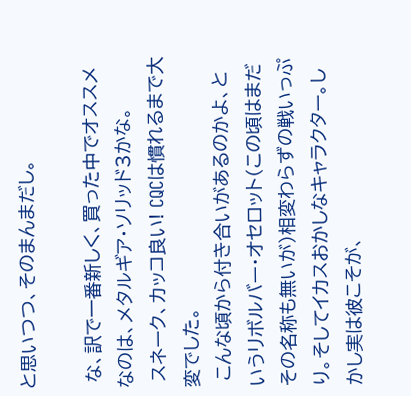と思いつつ、そのまんまだし。

 な、訳で一番新しく、買った中でオススメなのは、メタルギア・ソリッド3かな。
 スネーク、カッコ良い! CQCは慣れるまで大変でした。
 こんな頃から付き合いがあるのかよ、というリボルバー・オセロット(この頃はまだその名称も無いが)相変わらずの戦いっぷり。そしてイカスおかしなキャラクター。しかし実は彼こそが、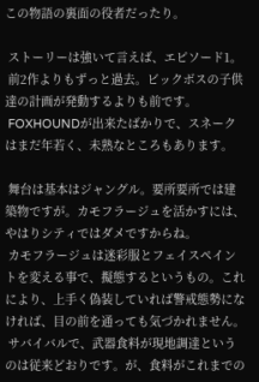この物語の裏面の役者だったり。

 ストーリーは強いて言えば、エピソード1。
 前2作よりもずっと過去。ビックボスの子供達の計画が発動するよりも前です。
 FOXHOUNDが出来たばかりで、スネークはまだ年若く、未熟なところもあります。

 舞台は基本はジャングル。要所要所では建築物ですが。カモフラージュを活かすには、やはりシティではダメですからね。
 カモフラージュは迷彩服とフェイスペイントを変える事で、擬態するというもの。これにより、上手く偽装していれば警戒態勢になければ、目の前を通っても気づかれません。
 サバイバルで、武器食料が現地調達というのは従来どおりです。が、食料がこれまでの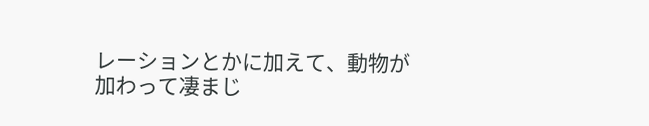レーションとかに加えて、動物が加わって凄まじ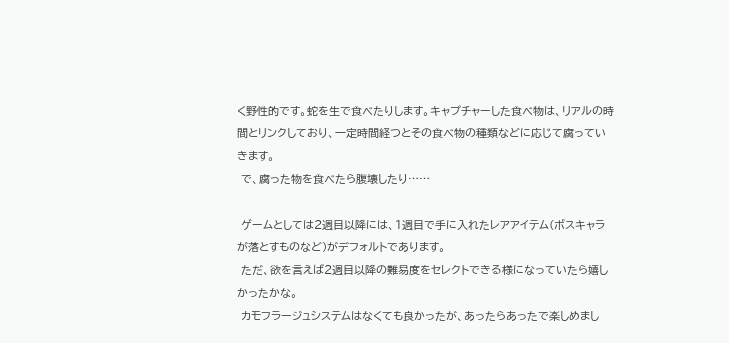く野性的です。蛇を生で食べたりします。キャプチャーした食べ物は、リアルの時間とリンクしており、一定時間経つとその食べ物の種類などに応じて腐っていきます。
 で、腐った物を食べたら腹壊したり……

 ゲームとしては2週目以降には、1週目で手に入れたレアアイテム(ボスキャラが落とすものなど)がデフォルトであります。
 ただ、欲を言えば2週目以降の難易度をセレクトできる様になっていたら嬉しかったかな。
 カモフラージュシステムはなくても良かったが、あったらあったで楽しめまし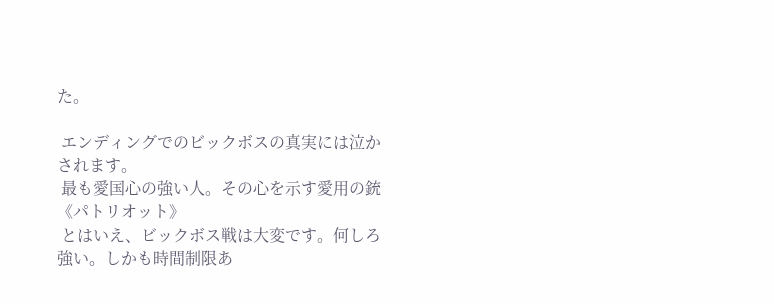た。

 エンディングでのビックボスの真実には泣かされます。
 最も愛国心の強い人。その心を示す愛用の銃《パトリオット》
 とはいえ、ビックボス戦は大変です。何しろ強い。しかも時間制限あ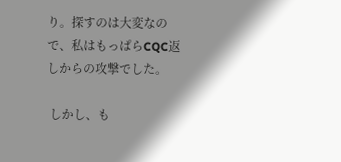り。探すのは大変なので、私はもっぱらCQC返しからの攻撃でした。

 しかし、も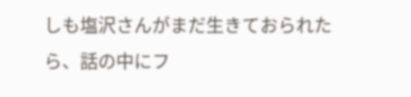しも塩沢さんがまだ生きておられたら、話の中にフ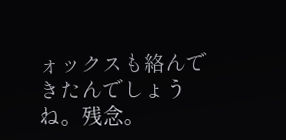ォックスも絡んできたんでしょうね。残念。